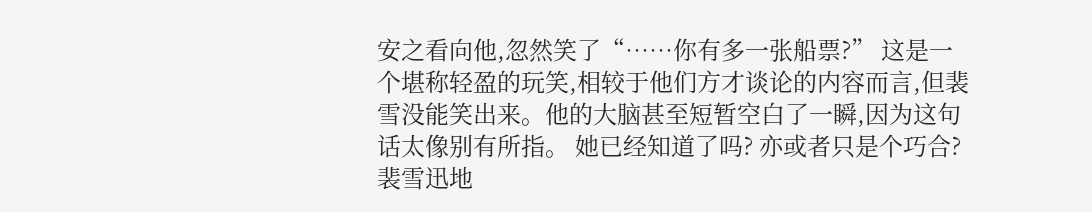安之看向他,忽然笑了“……你有多一张船票?” 这是一个堪称轻盈的玩笑,相较于他们方才谈论的内容而言,但裴雪没能笑出来。他的大脑甚至短暂空白了一瞬,因为这句话太像别有所指。 她已经知道了吗? 亦或者只是个巧合? 裴雪迅地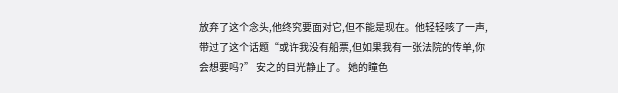放弃了这个念头,他终究要面对它,但不能是现在。他轻轻咳了一声,带过了这个话题“或许我没有船票,但如果我有一张法院的传单,你会想要吗?” 安之的目光静止了。 她的瞳色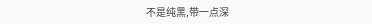不是纯黑,带一点深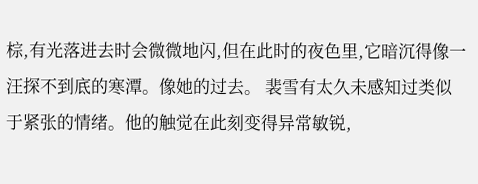棕,有光落进去时会微微地闪,但在此时的夜色里,它暗沉得像一汪探不到底的寒潭。像她的过去。 裴雪有太久未感知过类似于紧张的情绪。他的触觉在此刻变得异常敏锐,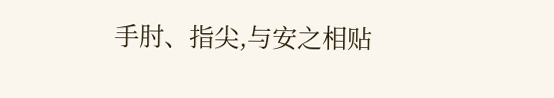手肘、指尖,与安之相贴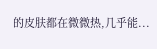的皮肤都在微微热,几乎能...